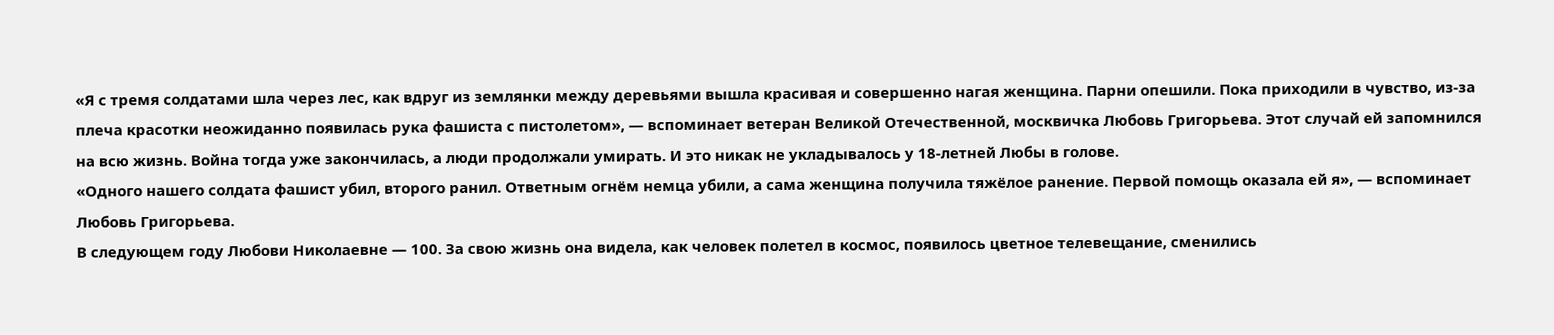«Я с тремя солдатами шла через лес, как вдруг из землянки между деревьями вышла красивая и совершенно нагая женщина. Парни опешили. Пока приходили в чувство, из-за плеча красотки неожиданно появилась рука фашиста с пистолетом», — вспоминает ветеран Великой Отечественной, москвичка Любовь Григорьева. Этот случай ей запомнился на всю жизнь. Война тогда уже закончилась, а люди продолжали умирать. И это никак не укладывалось у 18-летней Любы в голове.
«Одного нашего солдата фашист убил, второго ранил. Ответным огнём немца убили, а сама женщина получила тяжёлое ранение. Первой помощь оказала ей я», — вспоминает Любовь Григорьева.
В следующем году Любови Николаевне — 100. За свою жизнь она видела, как человек полетел в космос, появилось цветное телевещание, сменились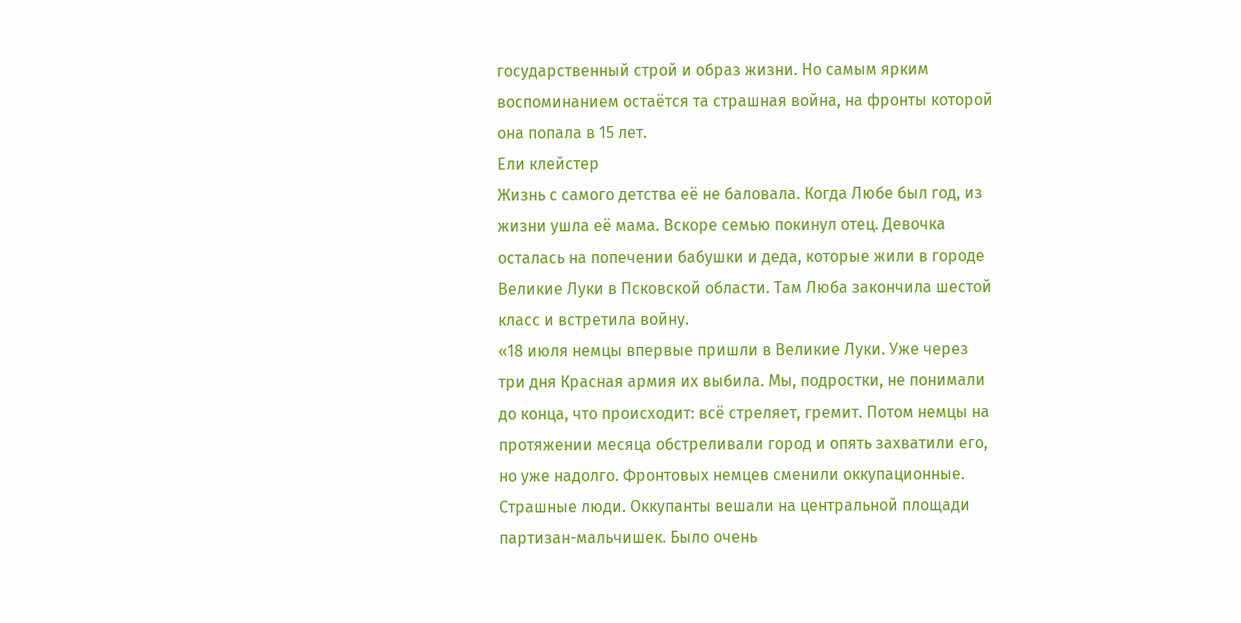государственный строй и образ жизни. Но самым ярким воспоминанием остаётся та страшная война, на фронты которой она попала в 15 лет.
Ели клейстер
Жизнь с самого детства её не баловала. Когда Любе был год, из жизни ушла её мама. Вскоре семью покинул отец. Девочка осталась на попечении бабушки и деда, которые жили в городе Великие Луки в Псковской области. Там Люба закончила шестой класс и встретила войну.
«18 июля немцы впервые пришли в Великие Луки. Уже через три дня Красная армия их выбила. Мы, подростки, не понимали до конца, что происходит: всё стреляет, гремит. Потом немцы на протяжении месяца обстреливали город и опять захватили его, но уже надолго. Фронтовых немцев сменили оккупационные. Страшные люди. Оккупанты вешали на центральной площади партизан-мальчишек. Было очень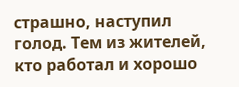страшно, наступил голод. Тем из жителей, кто работал и хорошо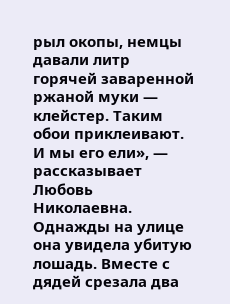рыл окопы, немцы давали литр горячей заваренной ржаной муки — клейстер. Таким обои приклеивают. И мы его ели», — рассказывает Любовь Николаевна.
Однажды на улице она увидела убитую лошадь. Вместе с дядей срезала два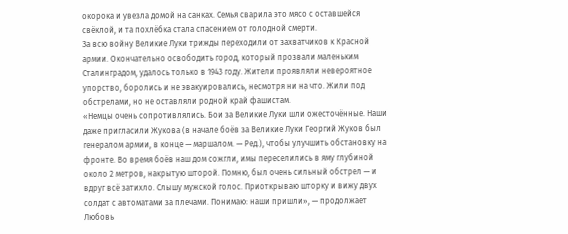окорока и увезла домой на санках. Семья сварила это мясо с оставшейся свёклой, и та похлёбка стала спасением от голодной смерти.
За всю войну Великие Луки трижды переходили от захватчиков к Красной армии. Окончательно освободить город, который прозвали маленьким Сталинградом, удалось только в 1943 году. Жители проявляли невероятное упорство, боролись и не эвакуировались, несмотря ни на что. Жили под обстрелами, но не оставляли родной край фашистам.
«Немцы очень сопротивлялись. Бои за Великие Луки шли ожесточённые. Наши даже пригласили Жукова (в начале боёв за Великие Луки Георгий Жуков был генералом армии, в конце — маршалом. — Ред.), чтобы улучшить обстановку на фронте. Во время боёв наш дом сожгли, имы переселились в яму глубиной около 2 метров, накрытую шторой. Помню, был очень сильный обстрел — и вдруг всё затихло. Слышу мужской голос. Приоткрываю шторку и вижу двух солдат с автоматами за плечами. Понимаю: наши пришли», — продолжает Любовь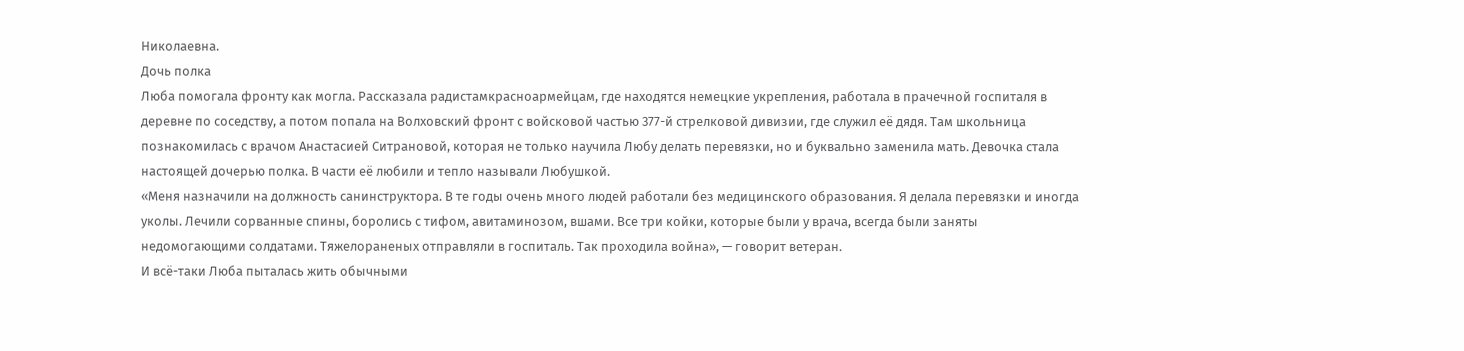Николаевна.
Дочь полка
Люба помогала фронту как могла. Рассказала радистамкрасноармейцам, где находятся немецкие укрепления, работала в прачечной госпиталя в деревне по соседству, а потом попала на Волховский фронт с войсковой частью 377-й стрелковой дивизии, где служил её дядя. Там школьница познакомилась с врачом Анастасией Ситрановой, которая не только научила Любу делать перевязки, но и буквально заменила мать. Девочка стала настоящей дочерью полка. В части её любили и тепло называли Любушкой.
«Меня назначили на должность санинструктора. В те годы очень много людей работали без медицинского образования. Я делала перевязки и иногда уколы. Лечили сорванные спины, боролись с тифом, авитаминозом, вшами. Все три койки, которые были у врача, всегда были заняты недомогающими солдатами. Тяжелораненых отправляли в госпиталь. Так проходила война», — говорит ветеран.
И всё-таки Люба пыталась жить обычными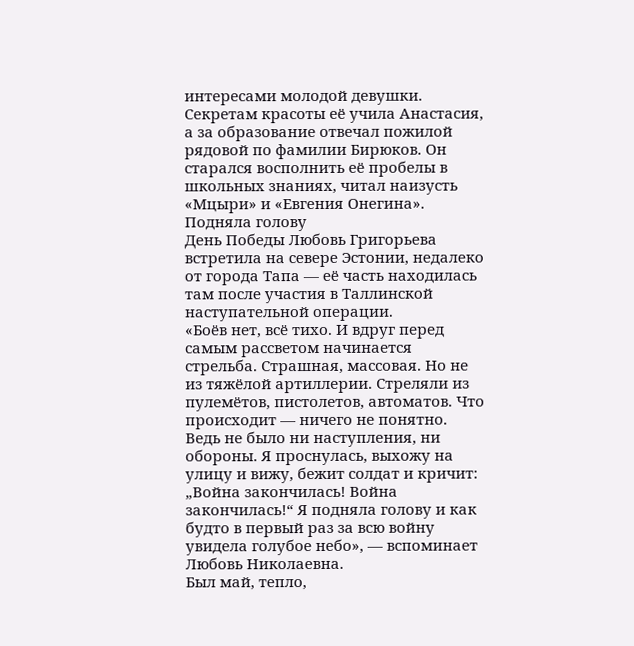интересами молодой девушки. Секретам красоты её учила Анастасия, а за образование отвечал пожилой рядовой по фамилии Бирюков. Он старался восполнить её пробелы в школьных знаниях, читал наизусть «Мцыри» и «Евгения Онегина».
Подняла голову
День Победы Любовь Григорьева встретила на севере Эстонии, недалеко от города Тапа — её часть находилась там после участия в Таллинской наступательной операции.
«Боёв нет, всё тихо. И вдруг перед самым рассветом начинается стрельба. Страшная, массовая. Но не из тяжёлой артиллерии. Стреляли из пулемётов, пистолетов, автоматов. Что происходит — ничего не понятно. Ведь не было ни наступления, ни обороны. Я проснулась, выхожу на улицу и вижу, бежит солдат и кричит: „Война закончилась! Война закончилась!“ Я подняла голову и как будто в первый раз за всю войну увидела голубое небо», — вспоминает Любовь Николаевна.
Был май, тепло,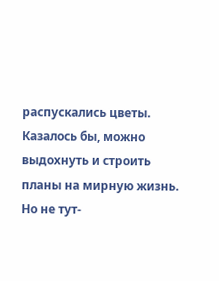распускались цветы. Казалось бы, можно выдохнуть и строить планы на мирную жизнь. Но не тут-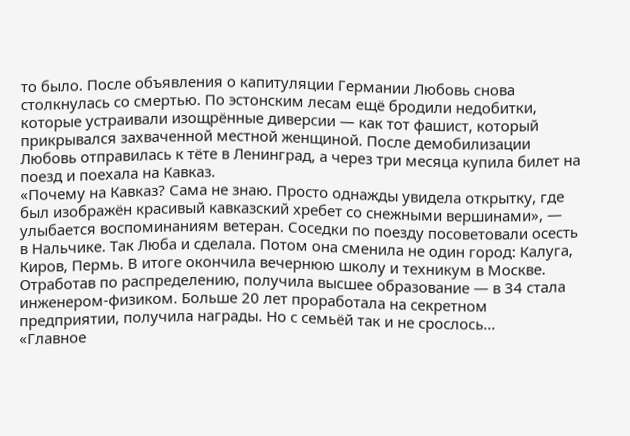то было. После объявления о капитуляции Германии Любовь снова столкнулась со смертью. По эстонским лесам ещё бродили недобитки, которые устраивали изощрённые диверсии — как тот фашист, который прикрывался захваченной местной женщиной. После демобилизации Любовь отправилась к тёте в Ленинград, а через три месяца купила билет на поезд и поехала на Кавказ.
«Почему на Кавказ? Сама не знаю. Просто однажды увидела открытку, где был изображён красивый кавказский хребет со снежными вершинами», — улыбается воспоминаниям ветеран. Соседки по поезду посоветовали осесть в Нальчике. Так Люба и сделала. Потом она сменила не один город: Калуга, Киров, Пермь. В итоге окончила вечернюю школу и техникум в Москве. Отработав по распределению, получила высшее образование — в 34 стала инженером-физиком. Больше 20 лет проработала на секретном предприятии, получила награды. Но с семьёй так и не срослось...
«Главное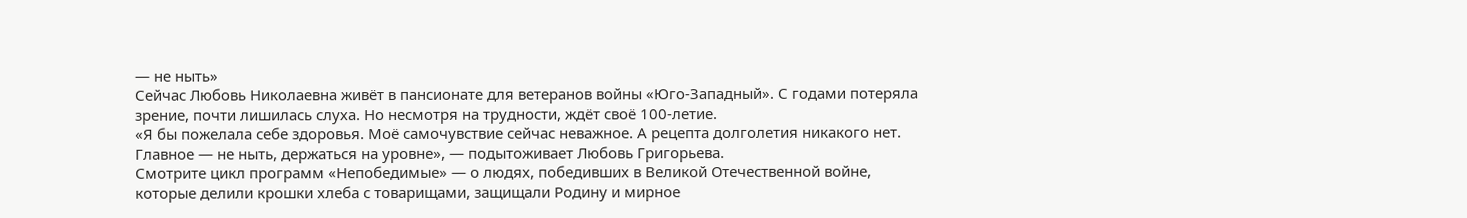— не ныть»
Сейчас Любовь Николаевна живёт в пансионате для ветеранов войны «Юго-Западный». С годами потеряла зрение, почти лишилась слуха. Но несмотря на трудности, ждёт своё 100-летие.
«Я бы пожелала себе здоровья. Моё самочувствие сейчас неважное. А рецепта долголетия никакого нет. Главное — не ныть, держаться на уровне», — подытоживает Любовь Григорьева.
Смотрите цикл программ «Непобедимые» — о людях, победивших в Великой Отечественной войне, которые делили крошки хлеба с товарищами, защищали Родину и мирное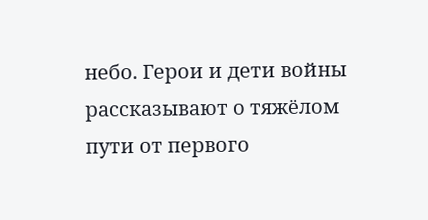небо. Герои и дети войны рассказывают о тяжёлом пути от первого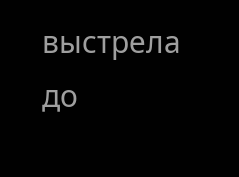выстрела до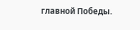главной Победы.